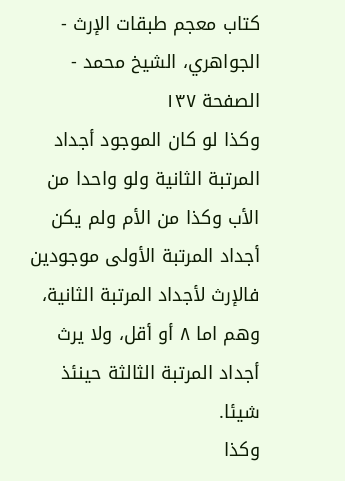كتاب معجم طبقات الإرث - الجواهري، الشيخ محمد - الصفحة ١٣٧
وكذا لو كان الموجود أجداد المرتبة الثانية ولو واحدا من الأب وكذا من الأم ولم يكن أجداد المرتبة الأولى موجودين فالإرث لأجداد المرتبة الثانية، وهم اما ٨ أو أقل، ولا يرث أجداد المرتبة الثالثة حينئذ شيئا.
وكذا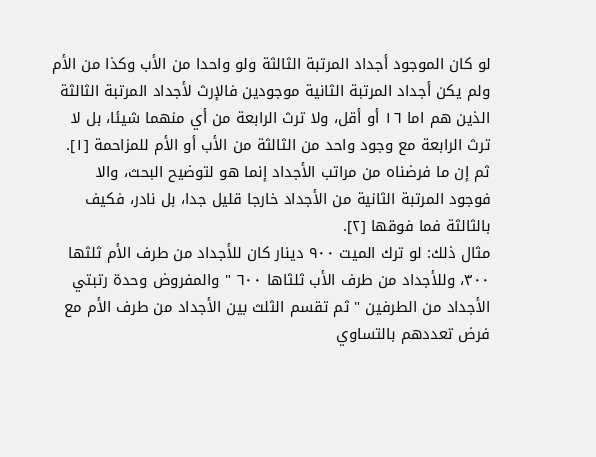لو كان الموجود أجداد المرتبة الثالثة ولو واحدا من الأب وكذا من الأم ولم يكن أجداد المرتبة الثانية موجودين فالإرث لأجداد المرتبة الثالثة الذين هم اما ١٦ أو أقل، ولا ترث الرابعة من أي منهما شيئا، بل لا ترث الرابعة مع وجود واحد من الثالثة من الأب أو الأم للمزاحمة [١].
ثم إن ما فرضناه من مراتب الأجداد إنما هو لتوضيح البحث، والا فوجود المرتبة الثانية من الأجداد خارجا قليل جدا، بل نادر، فكيف بالثالثة فما فوقها [٢].
مثال ذلك: لو ترك الميت ٩٠٠ دينار كان للأجداد من طرف الأم ثلثها ٣٠٠، وللأجداد من طرف الأب ثلثاها ٦٠٠ " والمفروض وحدة رتبتي الأجداد من الطرفين " ثم تقسم الثلث بين الأجداد من طرف الأم مع فرض تعددهم بالتساوي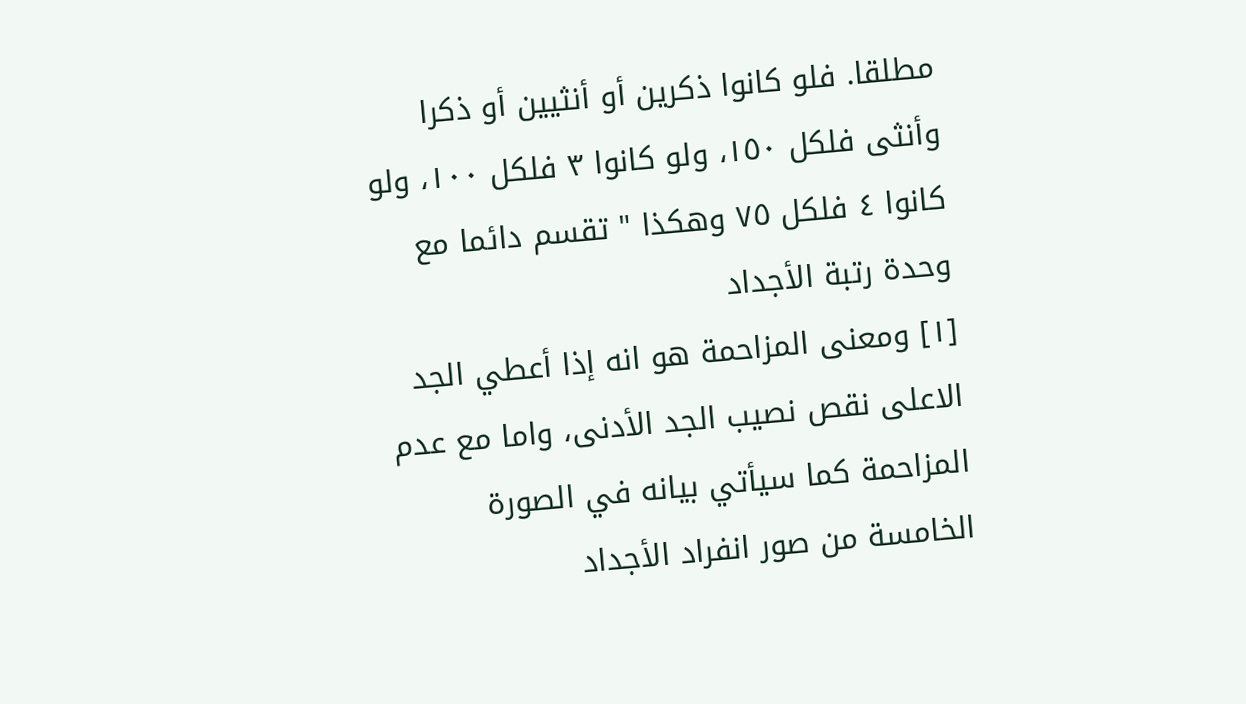مطلقا. فلو كانوا ذكرين أو أنثيين أو ذكرا وأنثى فلكل ١٥٠، ولو كانوا ٣ فلكل ١٠٠، ولو كانوا ٤ فلكل ٧٥ وهكذا " تقسم دائما مع وحدة رتبة الأجداد
[١] ومعنى المزاحمة هو انه إذا أعطي الجد الاعلى نقص نصيب الجد الأدنى، واما مع عدم
المزاحمة كما سيأتي بيانه في الصورة الخامسة من صور انفراد الأجداد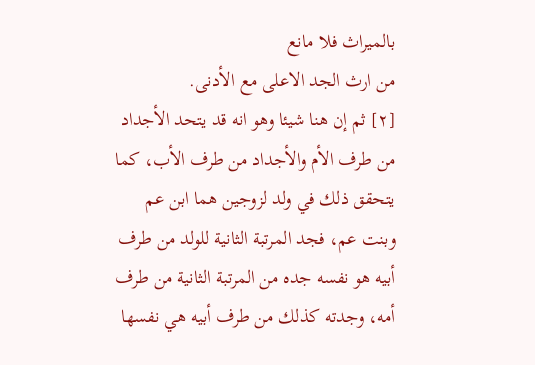بالميراث فلا مانع
من ارث الجد الاعلى مع الأدنى.
[٢] ثم إن هنا شيئا وهو انه قد يتحد الأجداد من طرف الأم والأجداد من طرف الأب، كما
يتحقق ذلك في ولد لزوجين هما ابن عم وبنت عم، فجد المرتبة الثانية للولد من طرف
أبيه هو نفسه جده من المرتبة الثانية من طرف أمه، وجدته كذلك من طرف أبيه هي نفسها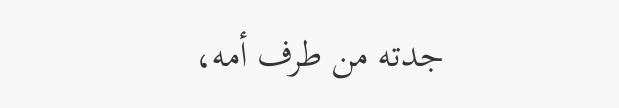جدته من طرف أمه،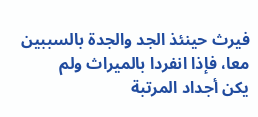فيرث حينئذ الجد والجدة بالسببين معا، فإذا انفردا بالميراث ولم
يكن أجداد المرتبة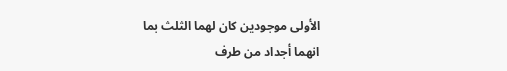الأولى موجودين كان لهما الثلث بما انهما أجداد من طرف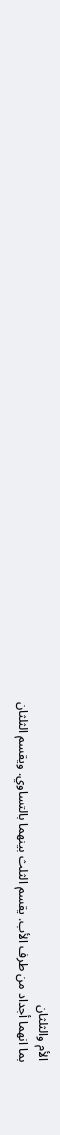الأم والثلثان
بما انهما أجداد من طرف الأب. يقسم الثلث بينهما بالتساوي. ويقسم الثلثان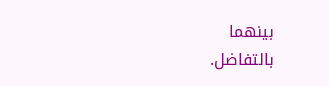بينهما
بالتفاضل.